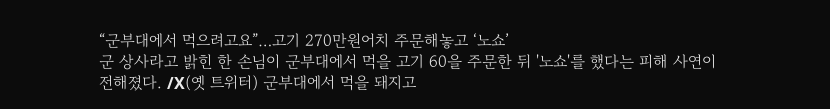“군부대에서 먹으려고요”…고기 270만원어치 주문해놓고 ‘노쇼’
군 상사라고 밝힌 한 손님이 군부대에서 먹을 고기 60을 주문한 뒤 '노쇼'를 했다는 피해 사연이 전해졌다. /X(옛 트위터) 군부대에서 먹을 돼지고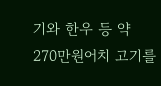기와 한우 등 약 270만원어치 고기를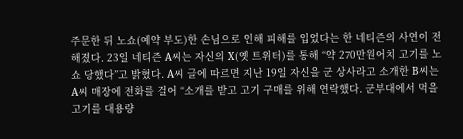주문한 뒤 노쇼(예약 부도)한 손님으로 인해 피해를 입었다는 한 네티즌의 사연이 전해졌다. 23일 네티즌 A씨는 자신의 X(옛 트위터)를 통해 “약 270만원어치 고기를 노쇼 당했다”고 밝혔다. A씨 글에 따르면 지난 19일 자신을 군 상사라고 소개한 B씨는 A씨 매장에 전화를 걸어 “소개를 받고 고기 구매를 위해 연락했다. 군부대에서 먹을 고기를 대용량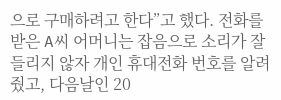으로 구매하려고 한다”고 했다. 전화를 받은 A씨 어머니는 잡음으로 소리가 잘 들리지 않자 개인 휴대전화 번호를 알려줬고, 다음날인 20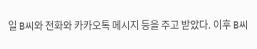일 B씨와 전화와 카카오톡 메시지 등을 주고 받았다. 이후 B씨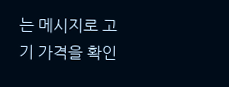는 메시지로 고기 가격을 확인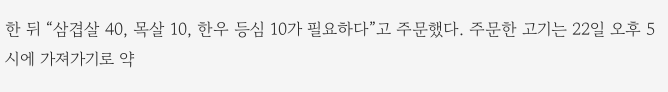한 뒤 “삼겹살 40, 목살 10, 한우 등심 10가 필요하다”고 주문했다. 주문한 고기는 22일 오후 5시에 가져가기로 약